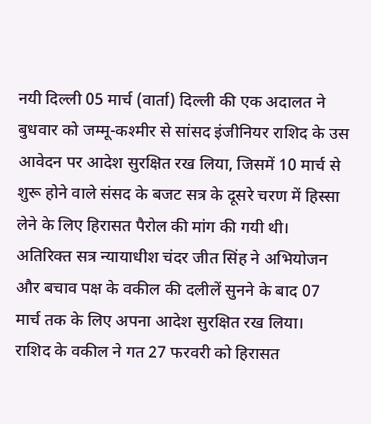नयी दिल्ली 05 मार्च (वार्ता) दिल्ली की एक अदालत ने बुधवार को जम्मू-कश्मीर से सांसद इंजीनियर राशिद के उस आवेदन पर आदेश सुरक्षित रख लिया, जिसमें 10 मार्च से शुरू होने वाले संसद के बजट सत्र के दूसरे चरण में हिस्सा लेने के लिए हिरासत पैरोल की मांग की गयी थी।
अतिरिक्त सत्र न्यायाधीश चंदर जीत सिंह ने अभियोजन और बचाव पक्ष के वकील की दलीलें सुनने के बाद 07 मार्च तक के लिए अपना आदेश सुरक्षित रख लिया।
राशिद के वकील ने गत 27 फरवरी को हिरासत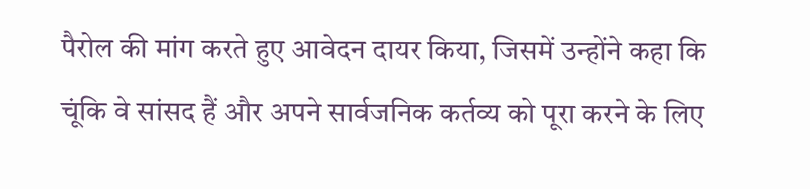पैरोल की मांग करते हुए आवेदन दायर किया, जिसमें उन्होंने कहा कि चूंकि वे सांसद हैं और अपने सार्वजनिक कर्तव्य को पूरा करने के लिए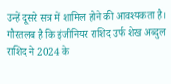उन्हें दूसरे सत्र में शामिल होने की आवश्यकता है।
गौरतलब है कि इंजीनियर राशिद उर्फ शेख अब्दुल राशिद ने 2024 के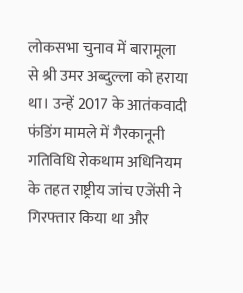लोकसभा चुनाव में बारामूला से श्री उमर अब्दुल्ला को हराया था। उन्हें 2017 के आतंकवादी फंडिंग मामले में गैरकानूनी गतिविधि रोकथाम अधिनियम के तहत राष्ट्रीय जांच एजेंसी ने गिरफ्तार किया था और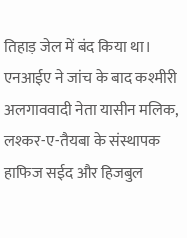तिहाड़ जेल में बंद किया था। एनआईए ने जांच के बाद कश्मीरी अलगाववादी नेता यासीन मलिक, लश्कर-ए-तैयबा के संस्थापक हाफिज सईद और हिजबुल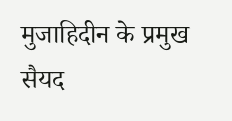मुजाहिदीन के प्रमुख सैयद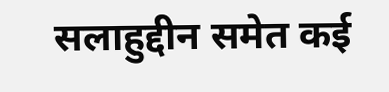सलाहुद्दीन समेत कई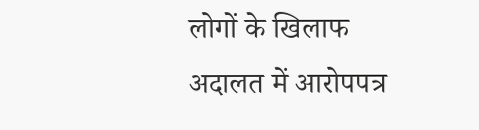लोगों के खिलाफ अदालत में आरोपपत्र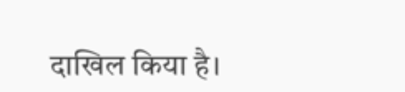दाखिल किया है।